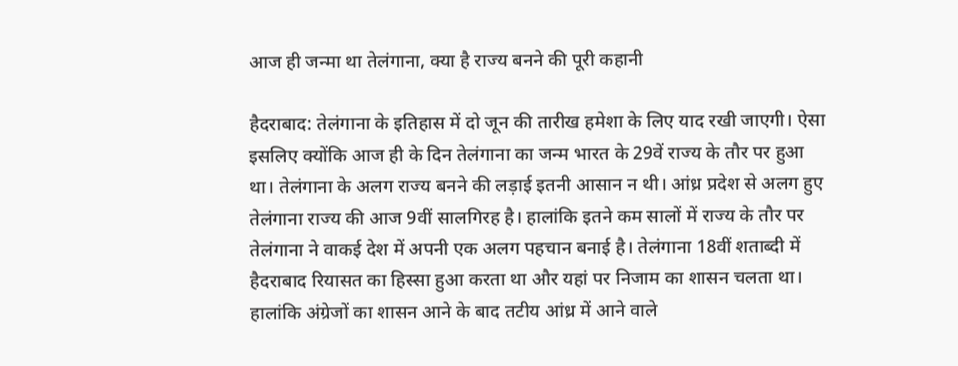आज ही जन्मा था तेलंगाना, क्या है राज्य बनने की पूरी कहानी

हैदराबाद: तेलंगाना के इतिहास में दो जून की तारीख हमेशा के लिए याद रखी जाएगी। ऐसा इसलिए क्योंकि आज ही के दिन तेलंगाना का जन्म भारत के 29वें राज्य के तौर पर हुआ था। तेलंगाना के अलग राज्य बनने की लड़ाई इतनी आसान न थी। आंध्र प्रदेश से अलग हुए तेलंगाना राज्य की आज 9वीं सालगिरह है। हालांकि इतने कम सालों में राज्य के तौर पर तेलंगाना ने वाकई देश में अपनी एक अलग पहचान बनाई है। तेलंगाना 18वीं शताब्दी में हैदराबाद रियासत का हिस्सा हुआ करता था और यहां पर निजाम का शासन चलता था। हालांकि अंग्रेजों का शासन आने के बाद तटीय आंध्र में आने वाले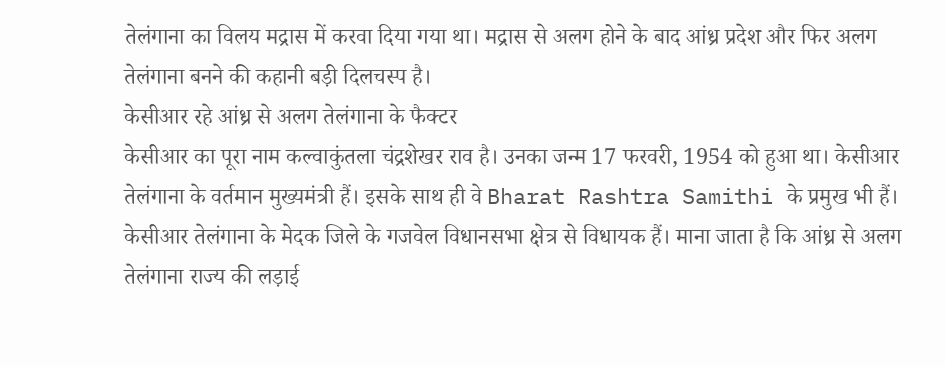तेलंगाना का विलय मद्रास में करवा दिया गया था। मद्रास से अलग होने के बाद आंध्र प्रदेश और फिर अलग तेलंगाना बनने की कहानी बड़ी दिलचस्प है।
केसीआर रहे आंध्र से अलग तेलंगाना के फैक्टर
केसीआर का पूरा नाम कल्वाकुंतला चंद्रशेखर राव है। उनका जन्म 17 फरवरी, 1954 को हुआ था। केसीआर तेलंगाना के वर्तमान मुख्यमंत्री हैं। इसके साथ ही वे Bharat Rashtra Samithi के प्रमुख भी हैं। केसीआर तेलंगाना के मेदक जिले के गजवेल विधानसभा क्षेत्र से विधायक हैं। माना जाता है कि आंध्र से अलग तेलंगाना राज्य की लड़ाई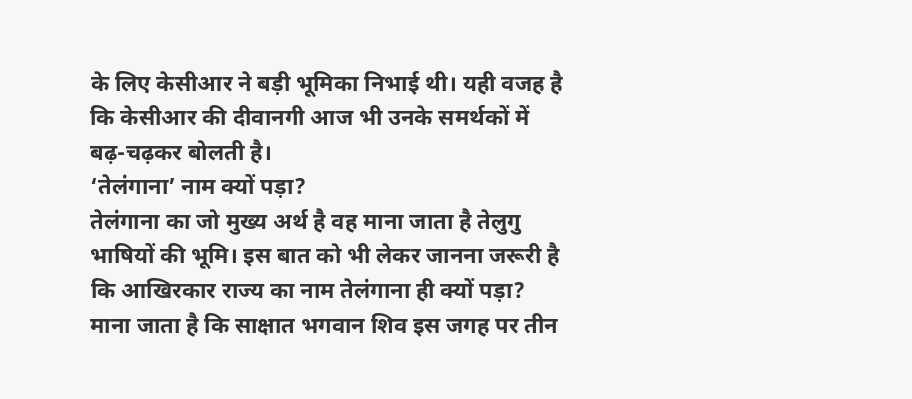के लिए केसीआर ने बड़ी भूमिका निभाई थी। यही वजह है कि केसीआर की दीवानगी आज भी उनके समर्थकों में बढ़-चढ़कर बोलती है।
‘तेलंगाना’ नाम क्यों पड़ा?
तेलंगाना का जो मुख्य अर्थ है वह माना जाता है तेलुगु भाषियों की भूमि। इस बात को भी लेकर जानना जरूरी है कि आखिरकार राज्य का नाम तेलंगाना ही क्यों पड़ा? माना जाता है कि साक्षात भगवान शिव इस जगह पर तीन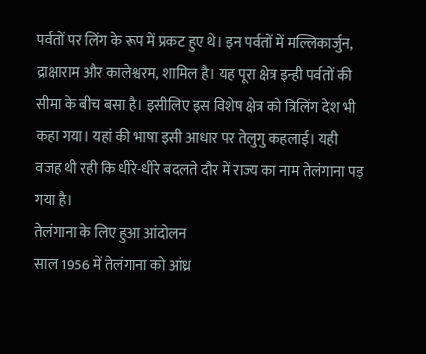पर्वतों पर लिंग के रूप में प्रकट हुए थे। इन पर्वतों में मल्लिकार्जुन, द्राक्षाराम और कालेश्वरम, शामिल है। यह पूरा क्षेत्र इन्ही पर्वतों की सीमा के बीच बसा है। इसीलिए इस विशेष क्षेत्र को त्रिलिंग देश भी कहा गया। यहां की भाषा इसी आधार पर तेलुगु कहलाई। यही वजह थी रही कि धीरे-धीरे बदलते दौर में राज्य का नाम तेलंगाना पड़ गया है।
तेलंगाना के लिए हुआ आंदोलन
साल 1956 में तेलंगाना को आंध्र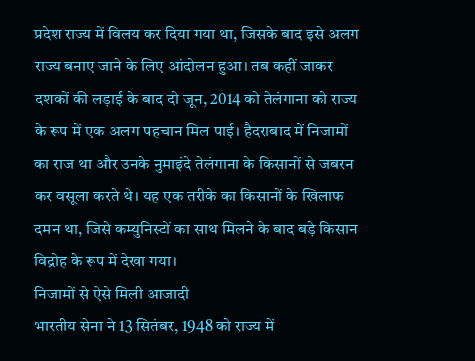प्रदेश राज्य में विलय कर दिया गया था, जिसके बाद इसे अलग राज्य बनाए जाने के लिए आंदोलन हुआ। तब कहीं जाकर दशकों की लड़ाई के बाद दो जून, 2014 को तेलंगाना को राज्य के रूप में एक अलग पहचान मिल पाई। हैदराबाद में निजामों का राज था और उनके नुमाइंदे तेलंगाना के किसानों से जबरन कर वसूला करते थे। यह एक तरीके का किसानों के खिलाफ दमन था, जिसे कम्युनिस्टों का साथ मिलने के बाद बड़े किसान विद्रोह के रूप में देखा गया।
निजामों से ऐसे मिली आजादी
भारतीय सेना ने 13 सितंबर, 1948 को राज्य में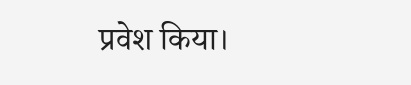प्रवेश किया।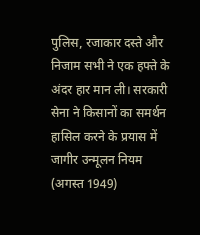पुलिस, रजाकार दस्ते और निजाम सभी ने एक हफ्ते के अंदर हार मान ली। सरकारी सेना ने किसानों का समर्थन हासिल करने के प्रयास में जागीर उन्मूलन नियम (अगस्त 1949)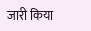जारी किया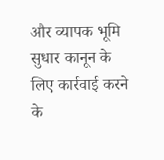और व्यापक भूमि सुधार कानून के लिए कार्रवाई करने के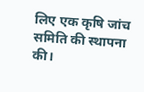लिए एक कृषि जांच समिति की स्थापना की।